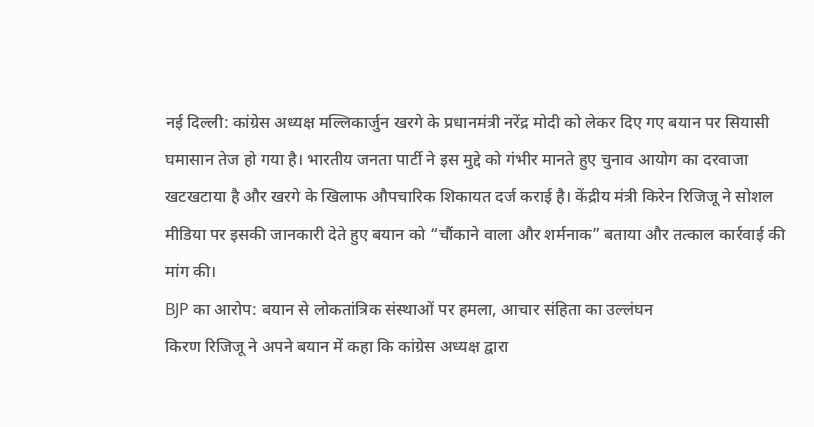नई दिल्ली: कांग्रेस अध्यक्ष मल्लिकार्जुन खरगे के प्रधानमंत्री नरेंद्र मोदी को लेकर दिए गए बयान पर सियासी घमासान तेज हो गया है। भारतीय जनता पार्टी ने इस मुद्दे को गंभीर मानते हुए चुनाव आयोग का दरवाजा खटखटाया है और खरगे के खिलाफ औपचारिक शिकायत दर्ज कराई है। केंद्रीय मंत्री किरेन रिजिजू ने सोशल मीडिया पर इसकी जानकारी देते हुए बयान को “चौंकाने वाला और शर्मनाक” बताया और तत्काल कार्रवाई की मांग की।
BJP का आरोप: बयान से लोकतांत्रिक संस्थाओं पर हमला, आचार संहिता का उल्लंघन
किरण रिजिजू ने अपने बयान में कहा कि कांग्रेस अध्यक्ष द्वारा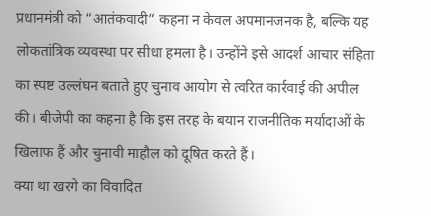प्रधानमंत्री को “आतंकवादी” कहना न केवल अपमानजनक है, बल्कि यह लोकतांत्रिक व्यवस्था पर सीधा हमला है। उन्होंने इसे आदर्श आचार संहिता का स्पष्ट उल्लंघन बताते हुए चुनाव आयोग से त्वरित कार्रवाई की अपील की। बीजेपी का कहना है कि इस तरह के बयान राजनीतिक मर्यादाओं के खिलाफ हैं और चुनावी माहौल को दूषित करते हैं।
क्या था खरगे का विवादित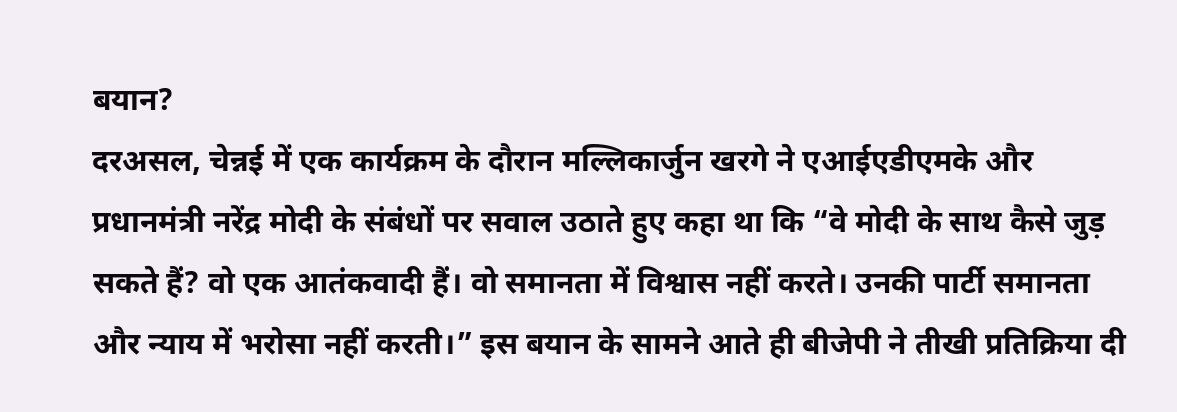बयान?
दरअसल, चेन्नई में एक कार्यक्रम के दौरान मल्लिकार्जुन खरगे ने एआईएडीएमके और प्रधानमंत्री नरेंद्र मोदी के संबंधों पर सवाल उठाते हुए कहा था कि “वे मोदी के साथ कैसे जुड़ सकते हैं? वो एक आतंकवादी हैं। वो समानता में विश्वास नहीं करते। उनकी पार्टी समानता और न्याय में भरोसा नहीं करती।” इस बयान के सामने आते ही बीजेपी ने तीखी प्रतिक्रिया दी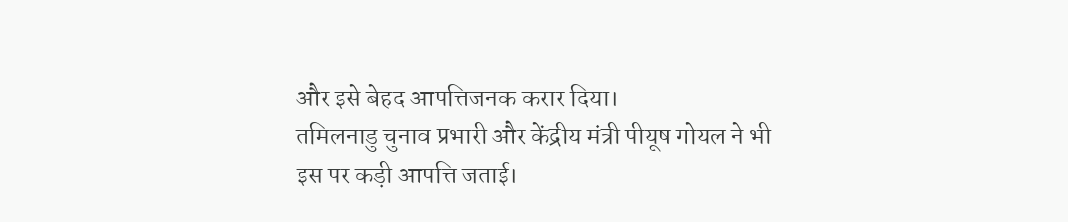और इसे बेहद आपत्तिजनक करार दिया।
तमिलनाडु चुनाव प्रभारी और केंद्रीय मंत्री पीयूष गोयल ने भी इस पर कड़ी आपत्ति जताई।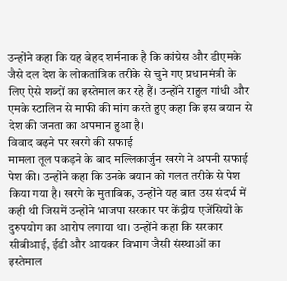उन्होंने कहा कि यह बेहद शर्मनाक है कि कांग्रेस और डीएमके जैसे दल देश के लोकतांत्रिक तरीके से चुने गए प्रधानमंत्री के लिए ऐसे शब्दों का इस्तेमाल कर रहे हैं। उन्होंने राहुल गांधी और एमके स्टालिन से माफी की मांग करते हुए कहा कि इस बयान से देश की जनता का अपमान हुआ है।
विवाद बढ़ने पर खरगे की सफाई
मामला तूल पकड़ने के बाद मल्लिकार्जुन खरगे ने अपनी सफाई पेश की। उन्होंने कहा कि उनके बयान को गलत तरीके से पेश किया गया है। खरगे के मुताबिक, उन्होंने यह बात उस संदर्भ में कही थी जिसमें उन्होंने भाजपा सरकार पर केंद्रीय एजेंसियों के दुरुपयोग का आरोप लगाया था। उन्होंने कहा कि सरकार सीबीआई, ईडी और आयकर विभाग जैसी संस्थाओं का इस्तेमाल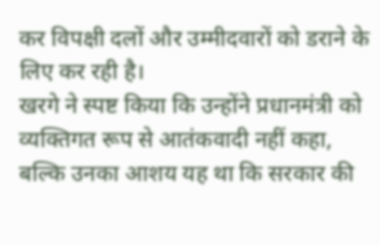कर विपक्षी दलों और उम्मीदवारों को डराने के लिए कर रही है।
खरगे ने स्पष्ट किया कि उन्होंने प्रधानमंत्री को व्यक्तिगत रूप से आतंकवादी नहीं कहा, बल्कि उनका आशय यह था कि सरकार की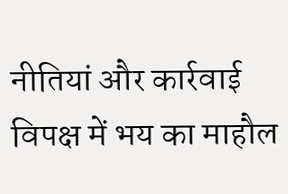नीतियां और कार्रवाई विपक्ष में भय का माहौल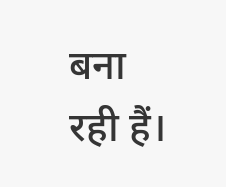बना रही हैं।